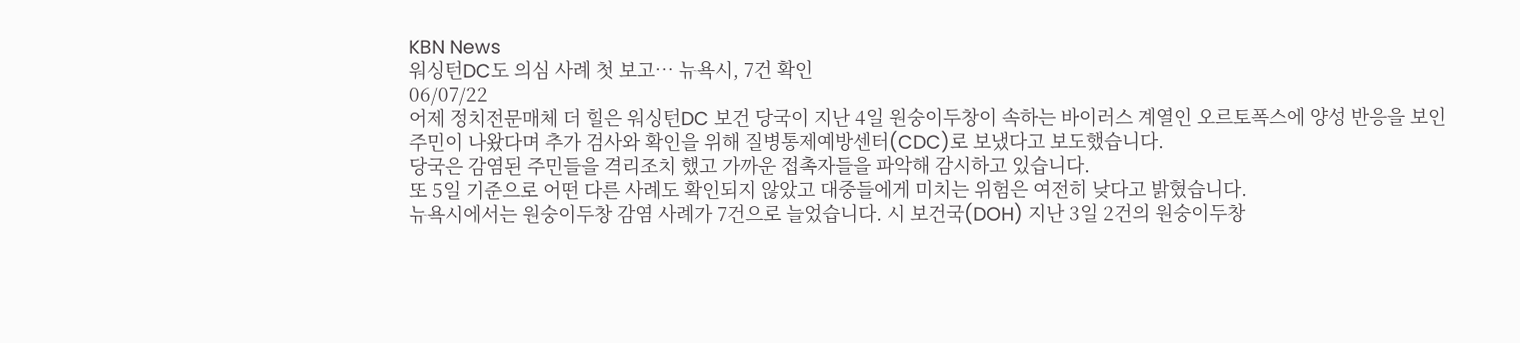KBN News
워싱턴DC도 의심 사례 첫 보고… 뉴욕시, 7건 확인
06/07/22
어제 정치전문매체 더 힐은 워싱턴DC 보건 당국이 지난 4일 원숭이두창이 속하는 바이러스 계열인 오르토폭스에 양성 반응을 보인 주민이 나왔다며 추가 검사와 확인을 위해 질병통제예방센터(CDC)로 보냈다고 보도했습니다.
당국은 감염된 주민들을 격리조치 했고 가까운 접촉자들을 파악해 감시하고 있습니다.
또 5일 기준으로 어떤 다른 사례도 확인되지 않았고 대중들에게 미치는 위험은 여전히 낮다고 밝혔습니다.
뉴욕시에서는 원숭이두창 감염 사례가 7건으로 늘었습니다. 시 보건국(DOH) 지난 3일 2건의 원숭이두창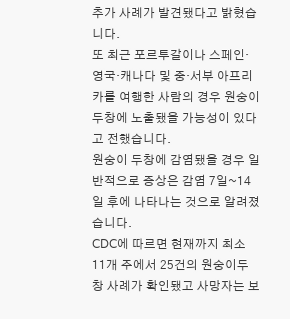추가 사례가 발견됐다고 밝혔습니다.
또 최근 포르투갈이나 스페인·영국·캐나다 및 중·서부 아프리카를 여행한 사람의 경우 원숭이두창에 노출됐을 가능성이 있다고 전했습니다.
원숭이 두창에 감염됐을 경우 일반적으로 증상은 감염 7일~14일 후에 나타나는 것으로 알려졌습니다.
CDC에 따르면 현재까지 최소 11개 주에서 25건의 원숭이두창 사례가 확인됐고 사망자는 보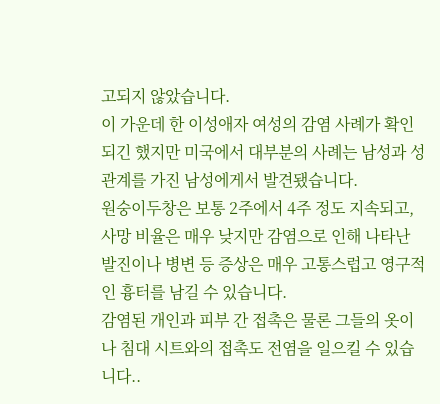고되지 않았습니다.
이 가운데 한 이성애자 여성의 감염 사례가 확인되긴 했지만 미국에서 대부분의 사례는 남성과 성관계를 가진 남성에게서 발견됐습니다.
원숭이두창은 보통 2주에서 4주 정도 지속되고, 사망 비율은 매우 낮지만 감염으로 인해 나타난 발진이나 병변 등 증상은 매우 고통스럽고 영구적인 흉터를 남길 수 있습니다.
감염된 개인과 피부 간 접촉은 물론 그들의 옷이나 침대 시트와의 접촉도 전염을 일으킬 수 있습니다..